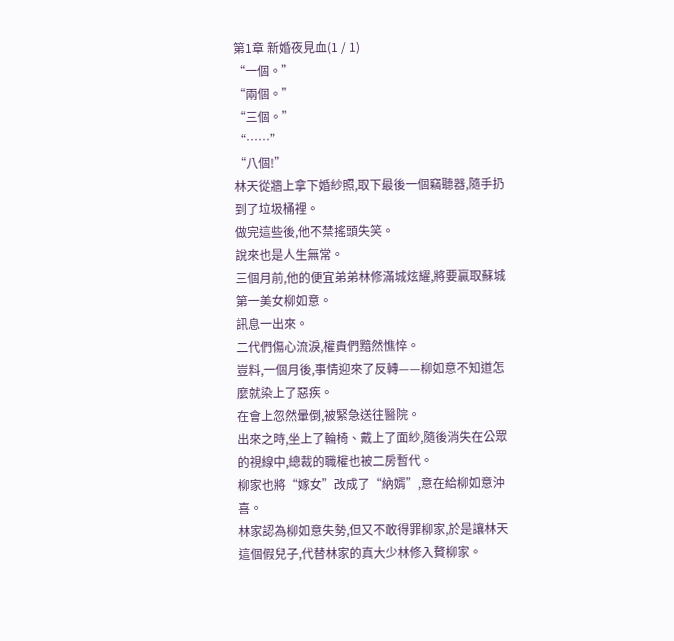第1章 新婚夜見血(1 / 1)
“一個。”
“兩個。”
“三個。”
“……”
“八個!”
林天從牆上拿下婚紗照,取下最後一個竊聽器,隨手扔到了垃圾桶裡。
做完這些後,他不禁搖頭失笑。
說來也是人生無常。
三個月前,他的便宜弟弟林修滿城炫耀,將要贏取蘇城第一美女柳如意。
訊息一出來。
二代們傷心流淚,權貴們黯然憔悴。
豈料,一個月後,事情迎來了反轉——柳如意不知道怎麼就染上了惡疾。
在會上忽然暈倒,被緊急送往醫院。
出來之時,坐上了輪椅、戴上了面紗,隨後消失在公眾的視線中,總裁的職權也被二房暫代。
柳家也將“嫁女”改成了“納婿”,意在給柳如意沖喜。
林家認為柳如意失勢,但又不敢得罪柳家,於是讓林天這個假兒子,代替林家的真大少林修入贅柳家。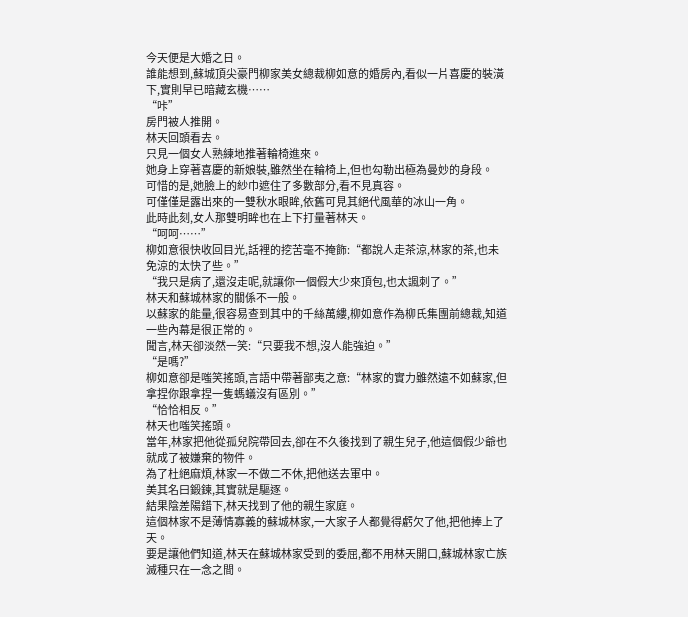今天便是大婚之日。
誰能想到,蘇城頂尖豪門柳家美女總裁柳如意的婚房內,看似一片喜慶的裝潢下,實則早已暗藏玄機……
“咔”
房門被人推開。
林天回頭看去。
只見一個女人熟練地推著輪椅進來。
她身上穿著喜慶的新娘裝,雖然坐在輪椅上,但也勾勒出極為曼妙的身段。
可惜的是,她臉上的紗巾遮住了多數部分,看不見真容。
可僅僅是露出來的一雙秋水眼眸,依舊可見其絕代風華的冰山一角。
此時此刻,女人那雙明眸也在上下打量著林天。
“呵呵……”
柳如意很快收回目光,話裡的挖苦毫不掩飾:“都說人走茶涼,林家的茶,也未免涼的太快了些。”
“我只是病了,還沒走呢,就讓你一個假大少來頂包,也太諷刺了。”
林天和蘇城林家的關係不一般。
以蘇家的能量,很容易查到其中的千絲萬縷,柳如意作為柳氏集團前總裁,知道一些內幕是很正常的。
聞言,林天卻淡然一笑:“只要我不想,沒人能強迫。”
“是嗎?”
柳如意卻是嗤笑搖頭,言語中帶著鄙夷之意:“林家的實力雖然遠不如蘇家,但拿捏你跟拿捏一隻螞蟻沒有區別。”
“恰恰相反。”
林天也嗤笑搖頭。
當年,林家把他從孤兒院帶回去,卻在不久後找到了親生兒子,他這個假少爺也就成了被嫌棄的物件。
為了杜絕麻煩,林家一不做二不休,把他送去軍中。
美其名曰鍛鍊,其實就是驅逐。
結果陰差陽錯下,林天找到了他的親生家庭。
這個林家不是薄情寡義的蘇城林家,一大家子人都覺得虧欠了他,把他捧上了天。
要是讓他們知道,林天在蘇城林家受到的委屈,都不用林天開口,蘇城林家亡族滅種只在一念之間。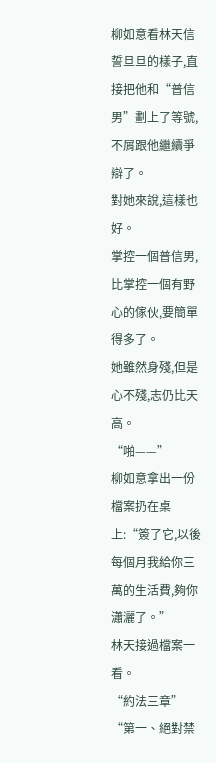柳如意看林天信誓旦旦的樣子,直接把他和“普信男”劃上了等號,不屑跟他繼續爭辯了。
對她來說,這樣也好。
掌控一個普信男,比掌控一個有野心的傢伙,要簡單得多了。
她雖然身殘,但是心不殘,志仍比天高。
“啪——”
柳如意拿出一份檔案扔在桌上:“簽了它,以後每個月我給你三萬的生活費,夠你瀟灑了。”
林天接過檔案一看。
“約法三章”
“第一、絕對禁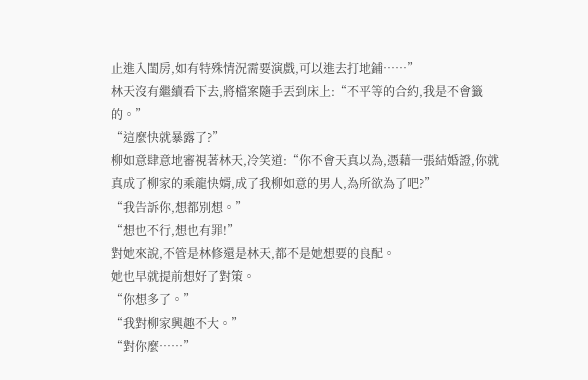止進入閨房,如有特殊情況需要演戲,可以進去打地鋪……”
林天沒有繼續看下去,將檔案隨手丟到床上:“不平等的合約,我是不會籤的。”
“這麼快就暴露了?”
柳如意肆意地審視著林天,冷笑道:“你不會天真以為,憑藉一張結婚證,你就真成了柳家的乘龍快婿,成了我柳如意的男人,為所欲為了吧?”
“我告訴你,想都別想。”
“想也不行,想也有罪!”
對她來說,不管是林修還是林天,都不是她想要的良配。
她也早就提前想好了對策。
“你想多了。”
“我對柳家興趣不大。”
“對你麼……”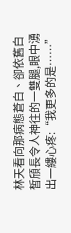林天看向那病態蒼白、卻依舊白皙頎長令人神往的一雙腿,眼中湧出一縷心疼:“我更多的是……”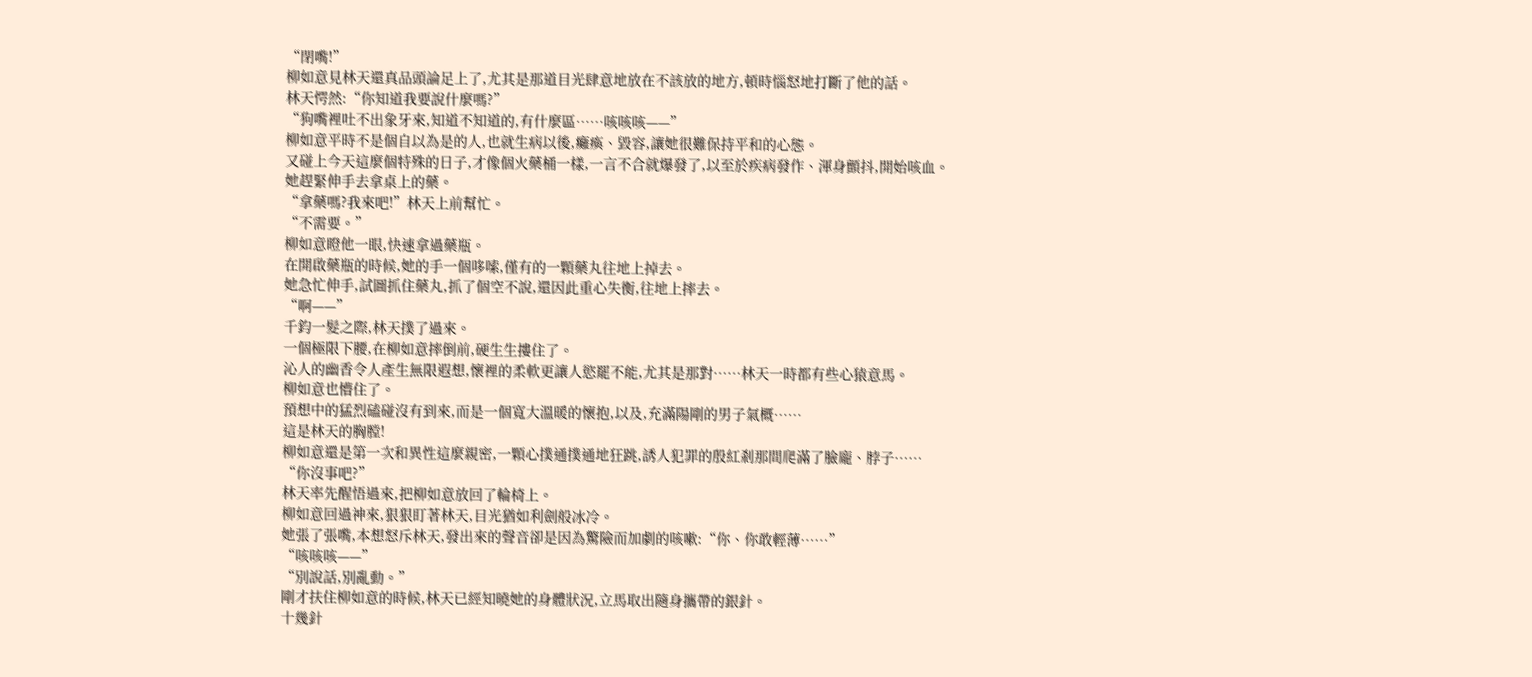“閉嘴!”
柳如意見林天還真品頭論足上了,尤其是那道目光肆意地放在不該放的地方,頓時惱怒地打斷了他的話。
林天愕然:“你知道我要說什麼嗎?”
“狗嘴裡吐不出象牙來,知道不知道的,有什麼區……咳咳咳——”
柳如意平時不是個自以為是的人,也就生病以後,癱瘓、毀容,讓她很難保持平和的心態。
又碰上今天這麼個特殊的日子,才像個火藥桶一樣,一言不合就爆發了,以至於疾病發作、渾身顫抖,開始咳血。
她趕緊伸手去拿桌上的藥。
“拿藥嗎?我來吧!”林天上前幫忙。
“不需要。”
柳如意瞪他一眼,快速拿過藥瓶。
在開啟藥瓶的時候,她的手一個哆嗦,僅有的一顆藥丸往地上掉去。
她急忙伸手,試圖抓住藥丸,抓了個空不說,還因此重心失衡,往地上摔去。
“啊——”
千鈞一髮之際,林天撲了過來。
一個極限下腰,在柳如意摔倒前,硬生生摟住了。
沁人的幽香令人產生無限遐想,懷裡的柔軟更讓人慾罷不能,尤其是那對……林天一時都有些心猿意馬。
柳如意也懵住了。
預想中的猛烈磕碰沒有到來,而是一個寬大溫暖的懷抱,以及,充滿陽剛的男子氣概……
這是林天的胸膛!
柳如意還是第一次和異性這麼親密,一顆心撲通撲通地狂跳,誘人犯罪的殷紅剎那間爬滿了臉龐、脖子……
“你沒事吧?”
林天率先醒悟過來,把柳如意放回了輪椅上。
柳如意回過神來,狠狠盯著林天,目光猶如利劍般冰冷。
她張了張嘴,本想怒斥林天,發出來的聲音卻是因為驚險而加劇的咳嗽:“你、你敢輕薄……”
“咳咳咳——”
“別說話,別亂動。”
剛才扶住柳如意的時候,林天已經知曉她的身體狀況,立馬取出隨身攜帶的銀針。
十幾針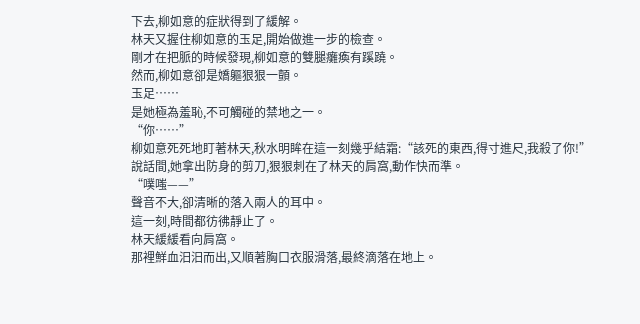下去,柳如意的症狀得到了緩解。
林天又握住柳如意的玉足,開始做進一步的檢查。
剛才在把脈的時候發現,柳如意的雙腿癱瘓有蹊蹺。
然而,柳如意卻是嬌軀狠狠一顫。
玉足……
是她極為羞恥,不可觸碰的禁地之一。
“你……”
柳如意死死地盯著林天,秋水明眸在這一刻幾乎結霜:“該死的東西,得寸進尺,我殺了你!”
說話間,她拿出防身的剪刀,狠狠刺在了林天的肩窩,動作快而準。
“噗嗤——”
聲音不大,卻清晰的落入兩人的耳中。
這一刻,時間都彷彿靜止了。
林天緩緩看向肩窩。
那裡鮮血汨汨而出,又順著胸口衣服滑落,最終滴落在地上。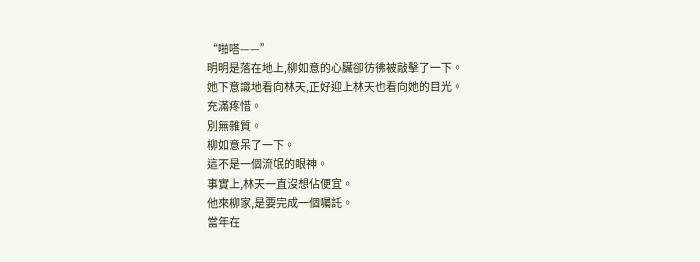“啪嗒——”
明明是落在地上,柳如意的心臟卻彷彿被敲擊了一下。
她下意識地看向林天,正好迎上林天也看向她的目光。
充滿疼惜。
別無雜質。
柳如意呆了一下。
這不是一個流氓的眼神。
事實上,林天一直沒想佔便宜。
他來柳家,是要完成一個囑託。
當年在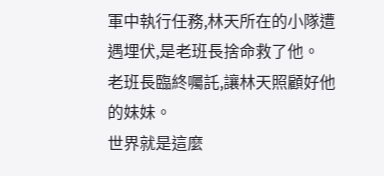軍中執行任務,林天所在的小隊遭遇埋伏,是老班長捨命救了他。
老班長臨終囑託,讓林天照顧好他的妹妹。
世界就是這麼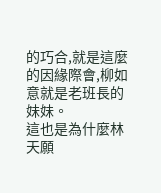的巧合,就是這麼的因緣際會,柳如意就是老班長的妹妹。
這也是為什麼林天願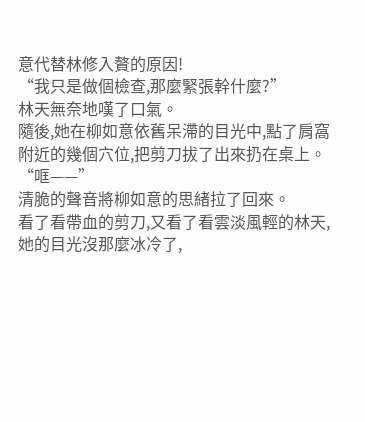意代替林修入贅的原因!
“我只是做個檢查,那麼緊張幹什麼?”
林天無奈地嘆了口氣。
隨後,她在柳如意依舊呆滯的目光中,點了肩窩附近的幾個穴位,把剪刀拔了出來扔在桌上。
“哐——”
清脆的聲音將柳如意的思緒拉了回來。
看了看帶血的剪刀,又看了看雲淡風輕的林天,她的目光沒那麼冰冷了,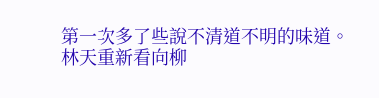第一次多了些說不清道不明的味道。
林天重新看向柳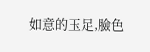如意的玉足,臉色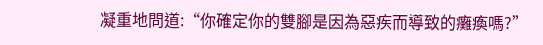凝重地問道:“你確定你的雙腳是因為惡疾而導致的癱瘓嗎?”